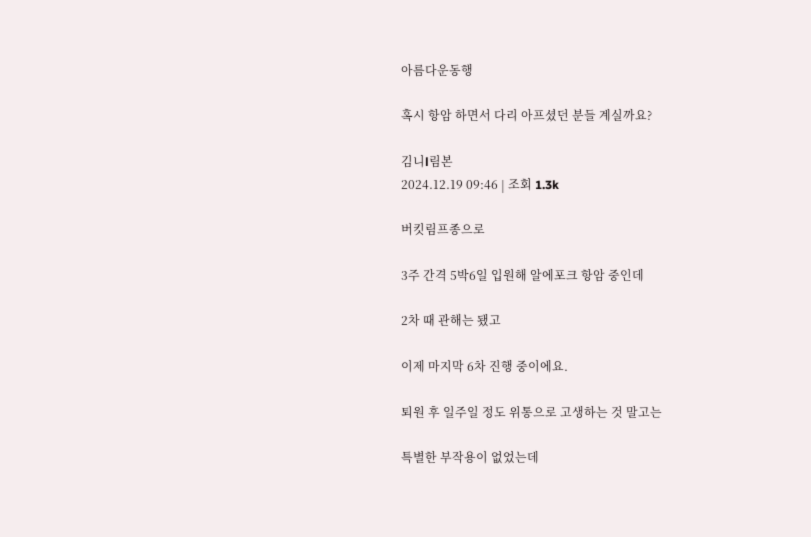아름다운동행

혹시 항암 하면서 다리 아프셨던 분들 계실까요?

김니l림본
2024.12.19 09:46 | 조회 1.3k

버킷림프종으로

3주 간격 5박6일 입원해 알에포크 항암 중인데

2차 때 관해는 됐고

이제 마지막 6차 진행 중이에요.

퇴원 후 일주일 정도 위통으로 고생하는 것 말고는

특별한 부작용이 없었는데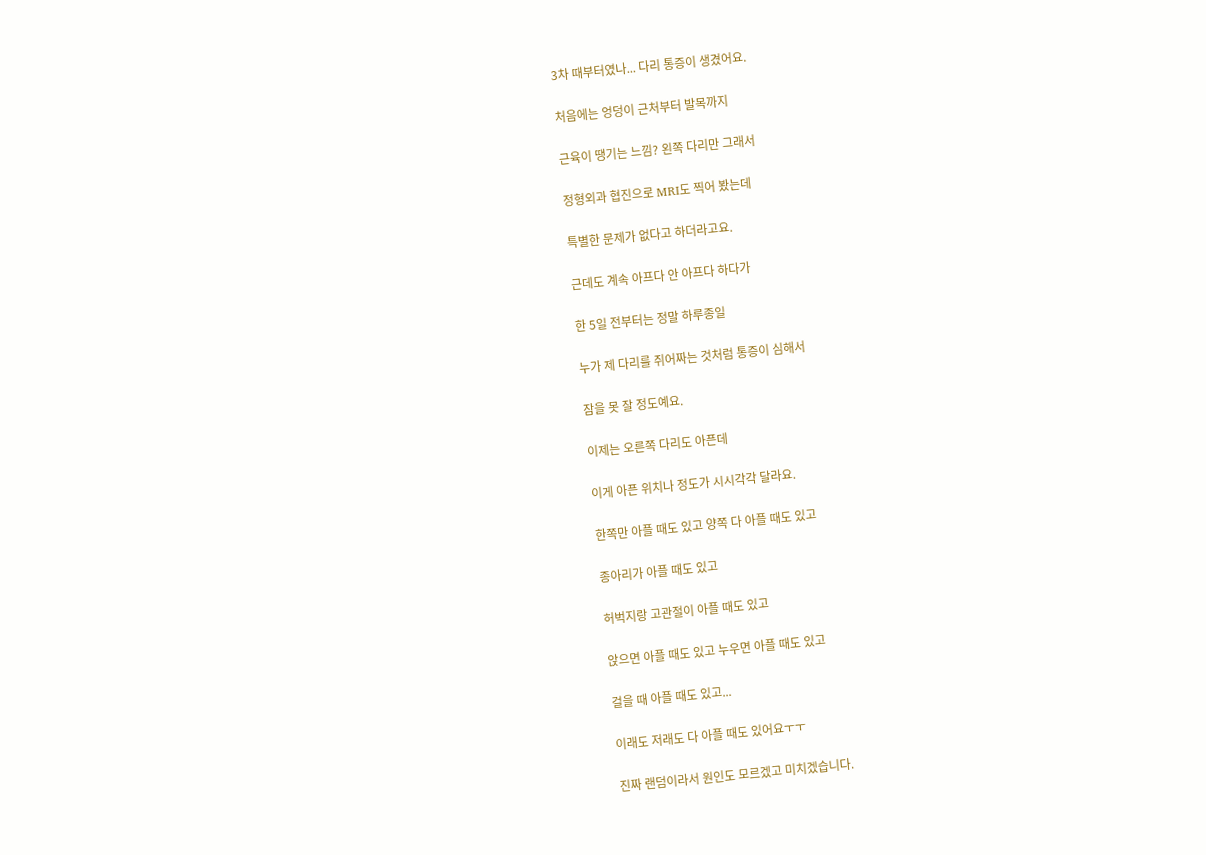3차 때부터였나... 다리 통증이 생겼어요.

처음에는 엉덩이 근처부터 발목까지

근육이 땡기는 느낌? 왼쪽 다리만 그래서

정형외과 협진으로 MRI도 찍어 봤는데

특별한 문제가 없다고 하더라고요.

근데도 계속 아프다 안 아프다 하다가

한 5일 전부터는 정말 하루종일

누가 제 다리를 쥐어짜는 것처럼 통증이 심해서

잠을 못 잘 정도예요.

이제는 오른쪽 다리도 아픈데

이게 아픈 위치나 정도가 시시각각 달라요.

한쪽만 아플 때도 있고 양쪽 다 아플 때도 있고

종아리가 아플 때도 있고

허벅지랑 고관절이 아플 때도 있고

앉으면 아플 때도 있고 누우면 아플 때도 있고

걸을 때 아플 때도 있고...

이래도 저래도 다 아플 때도 있어요ㅜㅜ

진짜 랜덤이라서 원인도 모르겠고 미치겠습니다.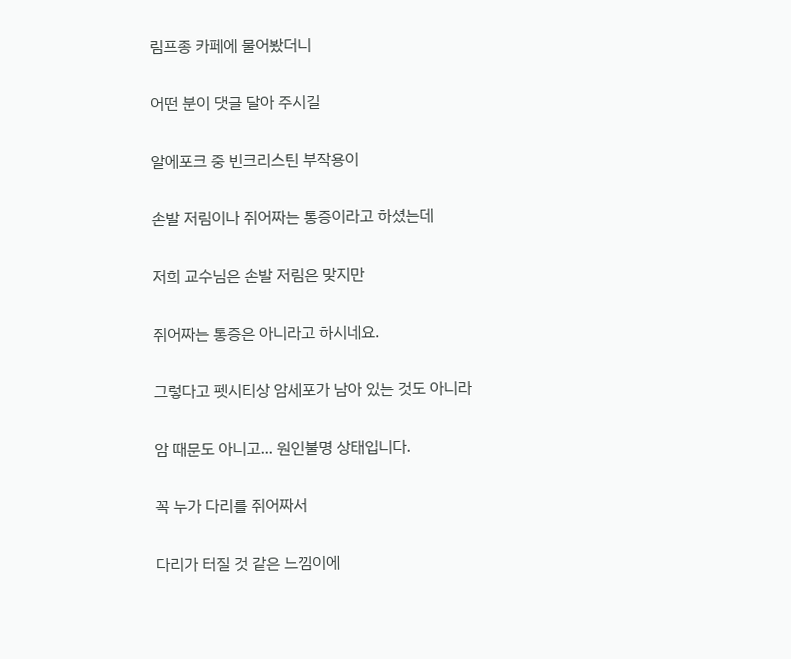림프종 카페에 물어봤더니

어떤 분이 댓글 달아 주시길

알에포크 중 빈크리스틴 부작용이

손발 저림이나 쥐어짜는 통증이라고 하셨는데

저희 교수님은 손발 저림은 맞지만

쥐어짜는 통증은 아니라고 하시네요.

그렇다고 펫시티상 암세포가 남아 있는 것도 아니라

암 때문도 아니고... 원인불명 상태입니다.

꼭 누가 다리를 쥐어짜서

다리가 터질 것 같은 느낌이에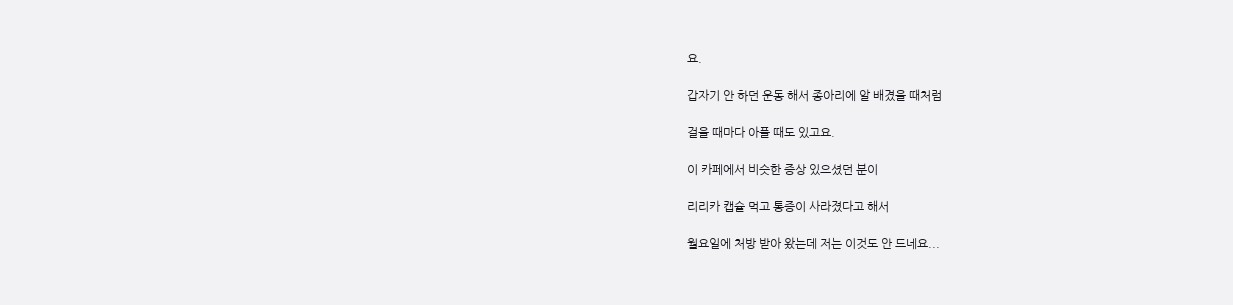요.

갑자기 안 하던 운동 해서 종아리에 알 배겼을 때처럼

걸을 때마다 아플 때도 있고요.

이 카페에서 비슷한 증상 있으셨던 분이

리리카 캡슐 먹고 통증이 사라졌다고 해서

월요일에 처방 받아 왔는데 저는 이것도 안 드네요...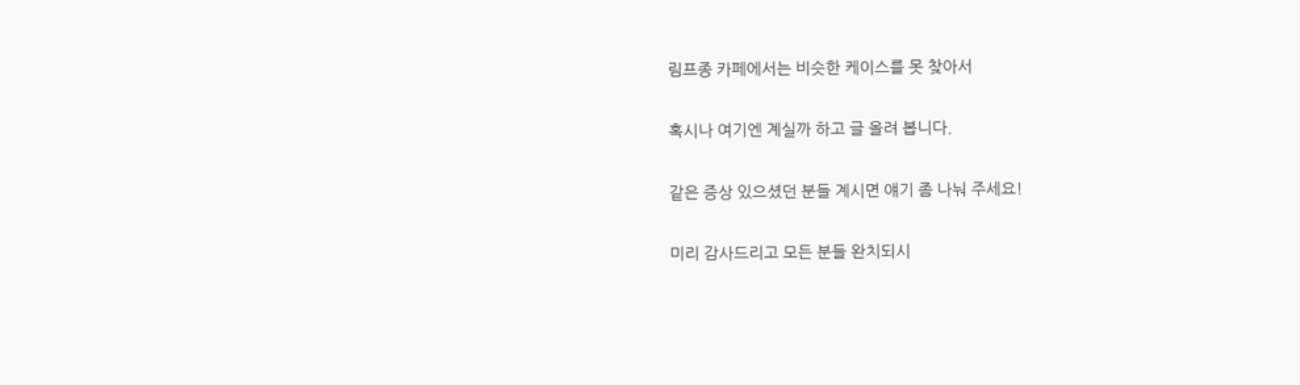림프종 카페에서는 비슷한 케이스를 못 찾아서

혹시나 여기엔 계실까 하고 글 올려 봅니다.

같은 증상 있으셨던 분들 계시면 얘기 좀 나눠 주세요!

미리 감사드리고 모든 분들 완치되시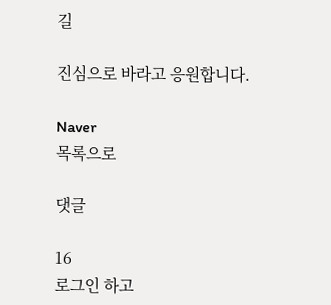길

진심으로 바라고 응원합니다.

Naver
목록으로

댓글

16
로그인 하고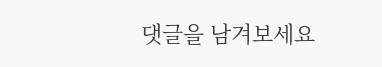댓글을 남겨보세요